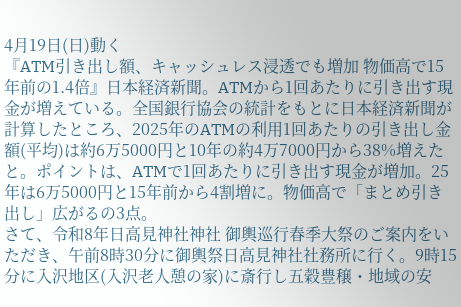4月19日(日)動く
『ATM引き出し額、キャッシュレス浸透でも増加 物価高で15年前の1.4倍』日本経済新聞。ATMから1回あたりに引き出す現金が増えている。全国銀行協会の統計をもとに日本経済新聞が計算したところ、2025年のATMの利用1回あたりの引き出し金額(平均)は約6万5000円と10年の約4万7000円から38%増えたと。ポイントは、ATMで1回あたりに引き出す現金が増加。25年は6万5000円と15年前から4割増に。物価高で「まとめ引き出し」広がるの3点。
さて、令和8年日高見神社神社 御輿巡行春季大祭のご案内をいただき、午前8時30分に御輿祭日高見神社社務所に行く。9時15分に入沢地区(入沢老人憩の家)に斎行し五穀豊穣・地域の安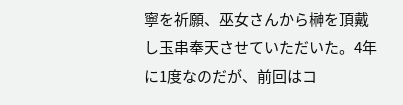寧を祈願、巫女さんから榊を頂戴し玉串奉天させていただいた。4年に1度なのだが、前回はコ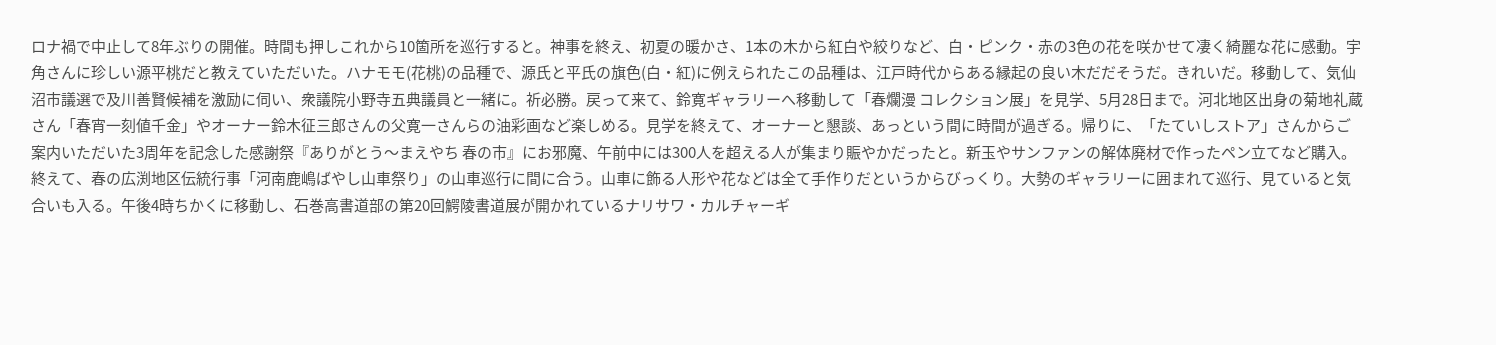ロナ禍で中止して8年ぶりの開催。時間も押しこれから10箇所を巡行すると。神事を終え、初夏の暖かさ、1本の木から紅白や絞りなど、白・ピンク・赤の3色の花を咲かせて凄く綺麗な花に感動。宇角さんに珍しい源平桃だと教えていただいた。ハナモモ(花桃)の品種で、源氏と平氏の旗色(白・紅)に例えられたこの品種は、江戸時代からある縁起の良い木だだそうだ。きれいだ。移動して、気仙沼市議選で及川善賢候補を激励に伺い、衆議院小野寺五典議員と一緒に。祈必勝。戻って来て、鈴寛ギャラリーへ移動して「春爛漫 コレクション展」を見学、5月28日まで。河北地区出身の菊地礼蔵さん「春宵一刻値千金」やオーナー鈴木征三郎さんの父寛一さんらの油彩画など楽しめる。見学を終えて、オーナーと懇談、あっという間に時間が過ぎる。帰りに、「たていしストア」さんからご案内いただいた3周年を記念した感謝祭『ありがとう〜まえやち 春の市』にお邪魔、午前中には300人を超える人が集まり賑やかだったと。新玉やサンファンの解体廃材で作ったペン立てなど購入。終えて、春の広渕地区伝統行事「河南鹿嶋ばやし山車祭り」の山車巡行に間に合う。山車に飾る人形や花などは全て手作りだというからびっくり。大勢のギャラリーに囲まれて巡行、見ていると気合いも入る。午後4時ちかくに移動し、石巻高書道部の第20回鰐陵書道展が開かれているナリサワ・カルチャーギ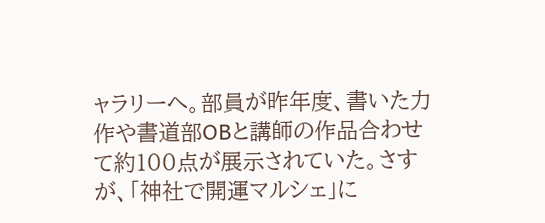ャラリーへ。部員が昨年度、書いた力作や書道部OBと講師の作品合わせて約100点が展示されていた。さすが、「神社で開運マルシェ」に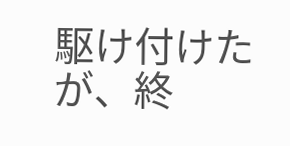駆け付けたが、終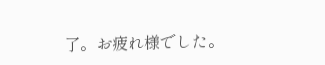了。お疲れ様でした。